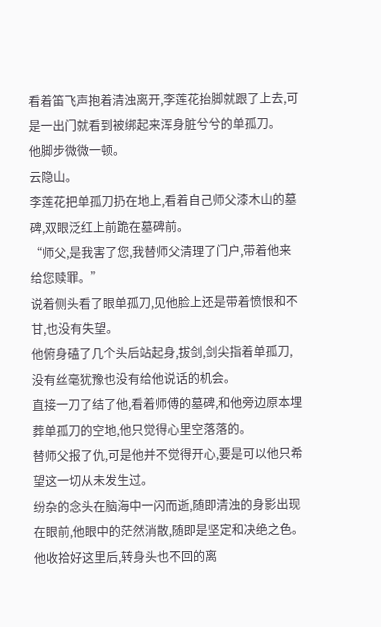看着笛飞声抱着清浊离开,李莲花抬脚就跟了上去,可是一出门就看到被绑起来浑身脏兮兮的单孤刀。
他脚步微微一顿。
云隐山。
李莲花把单孤刀扔在地上,看着自己师父漆木山的墓碑,双眼泛红上前跪在墓碑前。
“师父,是我害了您,我替师父清理了门户,带着他来给您赎罪。”
说着侧头看了眼单孤刀,见他脸上还是带着愤恨和不甘,也没有失望。
他俯身磕了几个头后站起身,拔剑,剑尖指着单孤刀,没有丝毫犹豫也没有给他说话的机会。
直接一刀了结了他,看着师傅的墓碑,和他旁边原本埋葬单孤刀的空地,他只觉得心里空落落的。
替师父报了仇,可是他并不觉得开心,要是可以他只希望这一切从未发生过。
纷杂的念头在脑海中一闪而逝,随即清浊的身影出现在眼前,他眼中的茫然消散,随即是坚定和决绝之色。
他收拾好这里后,转身头也不回的离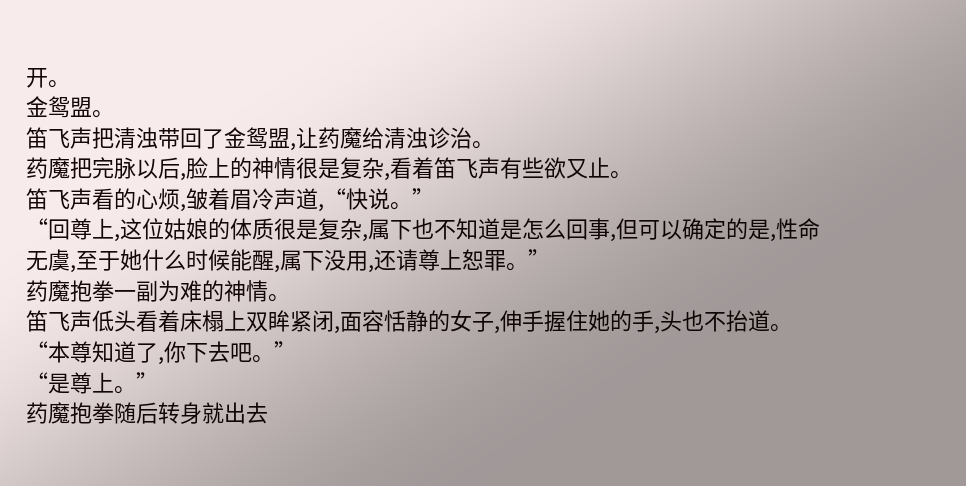开。
金鸳盟。
笛飞声把清浊带回了金鸳盟,让药魔给清浊诊治。
药魔把完脉以后,脸上的神情很是复杂,看着笛飞声有些欲又止。
笛飞声看的心烦,皱着眉冷声道,“快说。”
“回尊上,这位姑娘的体质很是复杂,属下也不知道是怎么回事,但可以确定的是,性命无虞,至于她什么时候能醒,属下没用,还请尊上恕罪。”
药魔抱拳一副为难的神情。
笛飞声低头看着床榻上双眸紧闭,面容恬静的女子,伸手握住她的手,头也不抬道。
“本尊知道了,你下去吧。”
“是尊上。”
药魔抱拳随后转身就出去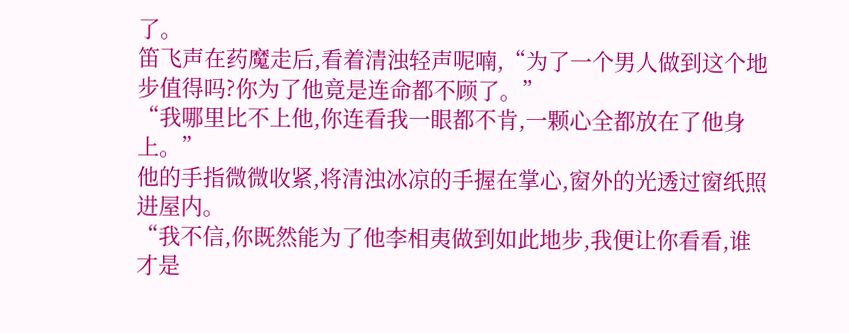了。
笛飞声在药魔走后,看着清浊轻声呢喃,“为了一个男人做到这个地步值得吗?你为了他竟是连命都不顾了。”
“我哪里比不上他,你连看我一眼都不肯,一颗心全都放在了他身上。”
他的手指微微收紧,将清浊冰凉的手握在掌心,窗外的光透过窗纸照进屋内。
“我不信,你既然能为了他李相夷做到如此地步,我便让你看看,谁才是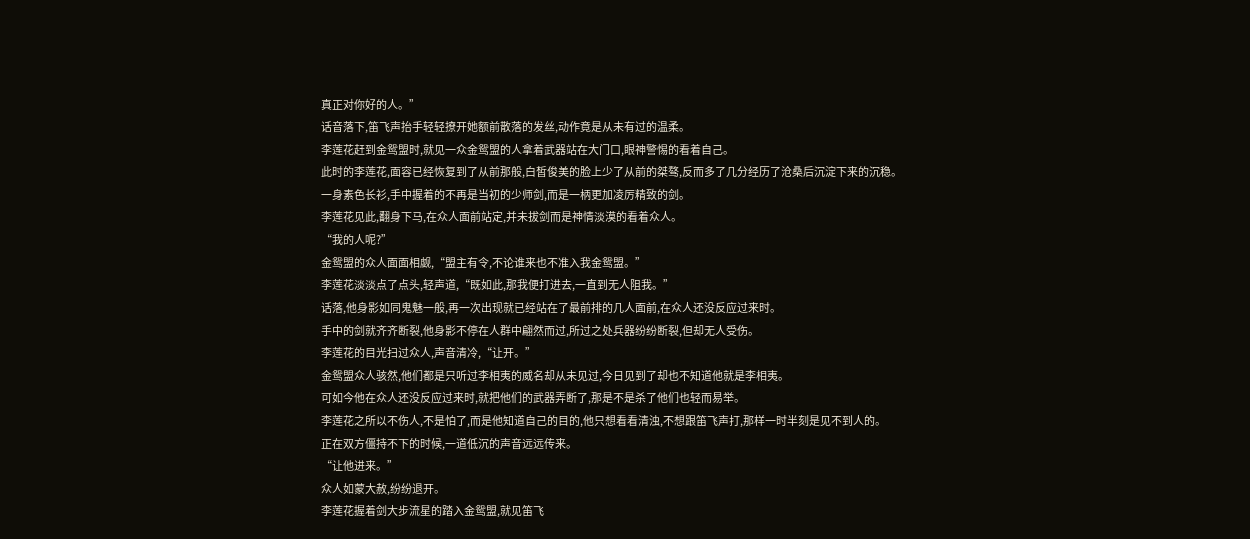真正对你好的人。”
话音落下,笛飞声抬手轻轻撩开她额前散落的发丝,动作竟是从未有过的温柔。
李莲花赶到金鸳盟时,就见一众金鸳盟的人拿着武器站在大门口,眼神警惕的看着自己。
此时的李莲花,面容已经恢复到了从前那般,白皙俊美的脸上少了从前的桀骜,反而多了几分经历了沧桑后沉淀下来的沉稳。
一身素色长衫,手中握着的不再是当初的少师剑,而是一柄更加凌厉精致的剑。
李莲花见此,翻身下马,在众人面前站定,并未拔剑而是神情淡漠的看着众人。
“我的人呢?”
金鸳盟的众人面面相觑,“盟主有令,不论谁来也不准入我金鸳盟。”
李莲花淡淡点了点头,轻声道,“既如此,那我便打进去,一直到无人阻我。”
话落,他身影如同鬼魅一般,再一次出现就已经站在了最前排的几人面前,在众人还没反应过来时。
手中的剑就齐齐断裂,他身影不停在人群中翩然而过,所过之处兵器纷纷断裂,但却无人受伤。
李莲花的目光扫过众人,声音清冷,“让开。”
金鸳盟众人骇然,他们都是只听过李相夷的威名却从未见过,今日见到了却也不知道他就是李相夷。
可如今他在众人还没反应过来时,就把他们的武器弄断了,那是不是杀了他们也轻而易举。
李莲花之所以不伤人,不是怕了,而是他知道自己的目的,他只想看看清浊,不想跟笛飞声打,那样一时半刻是见不到人的。
正在双方僵持不下的时候,一道低沉的声音远远传来。
“让他进来。”
众人如蒙大赦,纷纷退开。
李莲花握着剑大步流星的踏入金鸳盟,就见笛飞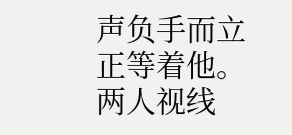声负手而立正等着他。
两人视线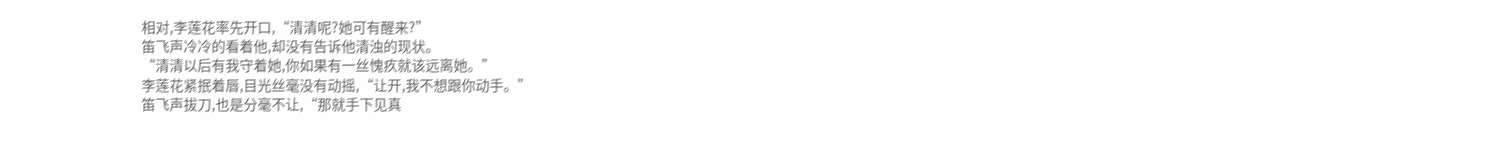相对,李莲花率先开口,“清清呢?她可有醒来?”
笛飞声冷冷的看着他,却没有告诉他清浊的现状。
“清清以后有我守着她,你如果有一丝愧疚就该远离她。”
李莲花紧抿着唇,目光丝毫没有动摇,“让开,我不想跟你动手。”
笛飞声拔刀,也是分毫不让,“那就手下见真